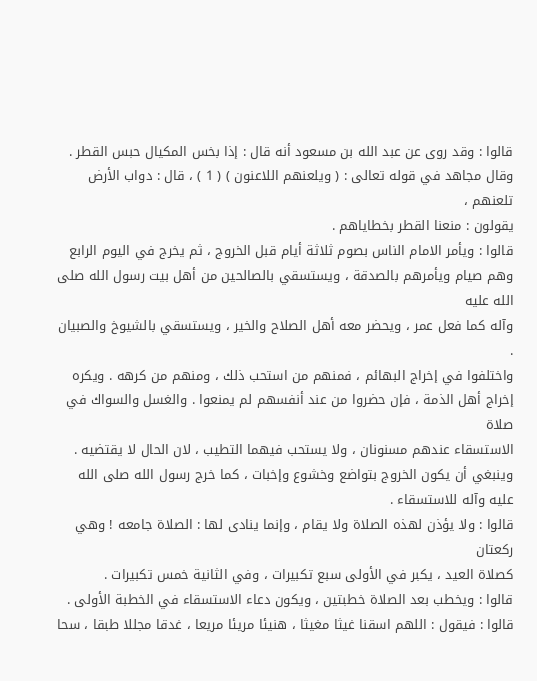قالوا : وقد روى عن عبد الله بن مسعود أنه قال : إذا بخس المكيال حبس القطر .
وقال مجاهد في قوله تعالى : ( ويلعنهم اللاعنون ) ( 1 ) ، قال : دواب الأرض تلعنهم ،
يقولون : منعنا القطر بخطاياهم .
قالوا : ويأمر الامام الناس بصوم ثلاثة أيام قبل الخروج ، ثم يخرج في اليوم الرابع
وهم صيام ويأمرهم بالصدقة ، ويستسقي بالصالحين من أهل بيت رسول الله صلى الله عليه
وآله كما فعل عمر ، ويحضر معه أهل الصلاح والخير ، ويستسقي بالشيوخ والصبيان .
واختلفوا في إخراج البهائم ، فمنهم من استحب ذلك ، ومنهم من كرهه . ويكره
إخراج أهل الذمة ، فإن حضروا من عند أنفسهم لم يمنعوا . والغسل والسواك في صلاة
الاستسقاء عندهم مسنونان ، ولا يستحب فيهما التطيب ، لان الحال لا يقتضيه .
وينبغي أن يكون الخروج بتواضع وخشوع وإخبات ، كما خرج رسول الله صلى الله
عليه وآله للاستسقاء .
قالوا : ولا يؤذن لهذه الصلاة ولا يقام ، وإنما ينادى لها : الصلاة جامعه ! وهي ركعتان
كصلاة العيد ، يكبر في الأولى سبع تكبيرات ، وفي الثانية خمس تكبيرات .
قالوا : ويخطب بعد الصلاة خطبتين ، ويكون دعاء الاستسقاء في الخطبة الأولى .
قالوا : فيقول : اللهم اسقنا غيثا مغيثا ، هنيئا مريئا مريعا ، غدقا مجللا طبقا ، سحا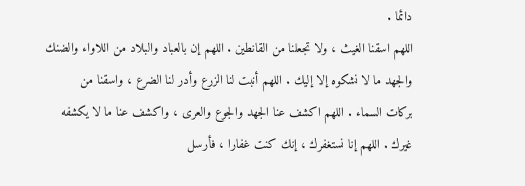دائما .
اللهم اسقنا الغيث ، ولا تجعلنا من القانطين . اللهم إن بالعباد والبلاد من اللاواء والضنك
والجهد ما لا نشكوه إلا إليك . اللهم أنبت لنا الزرع وأدر لنا الضرع ، واسقنا من
بركات السماء . اللهم اكشف عنا الجهد والجوع والعرى ، واكشف عنا ما لا يكشفه
غيرك . اللهم إنا نستغفرك ، إنك كنت غفارا ، فأرسل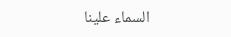السماء علينا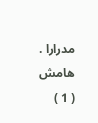مدرارا .
هامش
( 1 )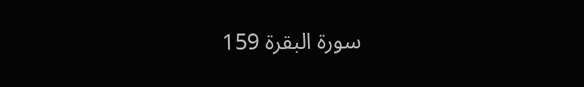سورة البقرة 159